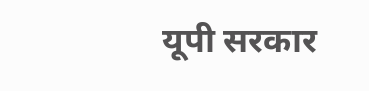यूपी सरकार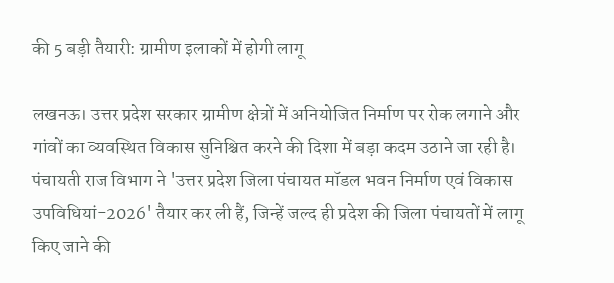की 5 बड़ी तैयारी: ग्रामीण इलाकों में होगी लागू

लखनऊ। उत्तर प्रदेश सरकार ग्रामीण क्षेत्रों में अनियोजित निर्माण पर रोक लगाने और गांवों का व्यवस्थित विकास सुनिश्चित करने की दिशा में बड़ा कदम उठाने जा रही है। पंचायती राज विभाग ने 'उत्तर प्रदेश जिला पंचायत मॉडल भवन निर्माण एवं विकास उपविधियां-2026' तैयार कर ली हैं, जिन्हें जल्द ही प्रदेश की जिला पंचायतों में लागू किए जाने की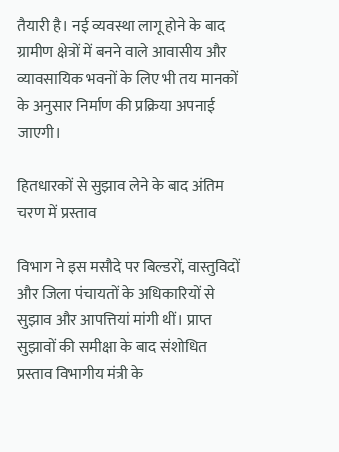तैयारी है। नई व्यवस्था लागू होने के बाद ग्रामीण क्षेत्रों में बनने वाले आवासीय और व्यावसायिक भवनों के लिए भी तय मानकों के अनुसार निर्माण की प्रक्रिया अपनाई जाएगी।

हितधारकों से सुझाव लेने के बाद अंतिम चरण में प्रस्ताव

विभाग ने इस मसौदे पर बिल्डरों, वास्तुविदों और जिला पंचायतों के अधिकारियों से सुझाव और आपत्तियां मांगी थीं। प्राप्त सुझावों की समीक्षा के बाद संशोधित प्रस्ताव विभागीय मंत्री के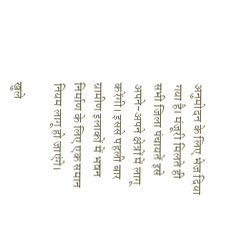अनुमोदन के लिए भेज दिया गया है। मंजूरी मिलते ही सभी जिला पंचायतें इसे अपने-अपने क्षेत्रों में लागू करेंगी। इससे पहली बार ग्रामीण इलाकों में भवन निर्माण के लिए एक समान नियम लागू हो जाएंगे।

खुले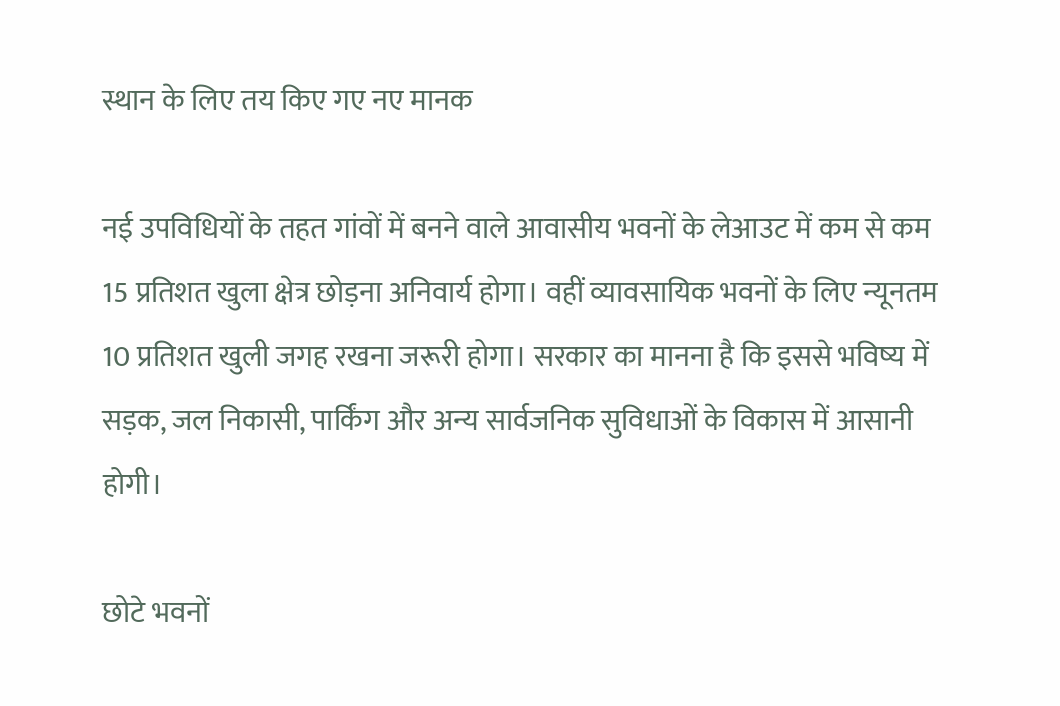स्थान के लिए तय किए गए नए मानक

नई उपविधियों के तहत गांवों में बनने वाले आवासीय भवनों के लेआउट में कम से कम 15 प्रतिशत खुला क्षेत्र छोड़ना अनिवार्य होगा। वहीं व्यावसायिक भवनों के लिए न्यूनतम 10 प्रतिशत खुली जगह रखना जरूरी होगा। सरकार का मानना है कि इससे भविष्य में सड़क, जल निकासी, पार्किंग और अन्य सार्वजनिक सुविधाओं के विकास में आसानी होगी।

छोटे भवनों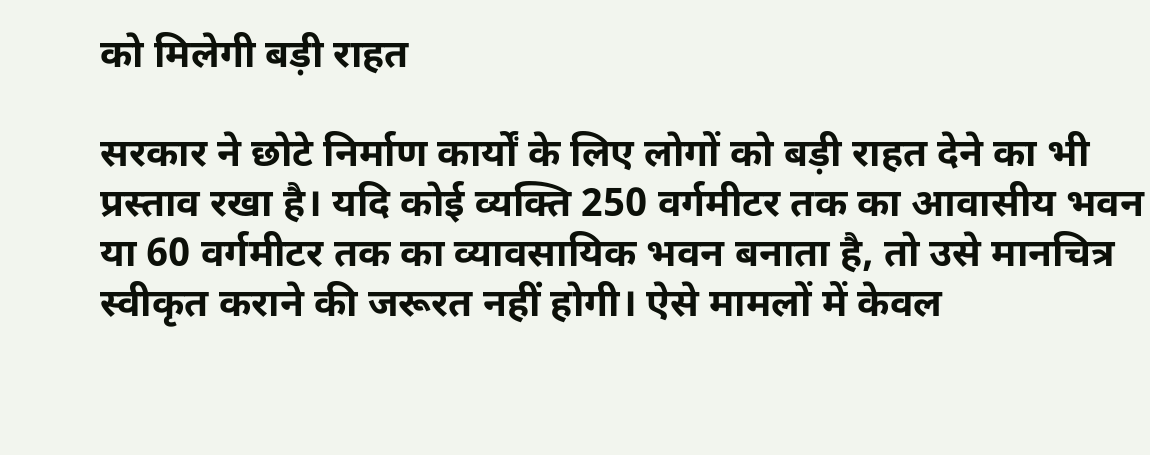को मिलेगी बड़ी राहत

सरकार ने छोटे निर्माण कार्यों के लिए लोगों को बड़ी राहत देने का भी प्रस्ताव रखा है। यदि कोई व्यक्ति 250 वर्गमीटर तक का आवासीय भवन या 60 वर्गमीटर तक का व्यावसायिक भवन बनाता है, तो उसे मानचित्र स्वीकृत कराने की जरूरत नहीं होगी। ऐसे मामलों में केवल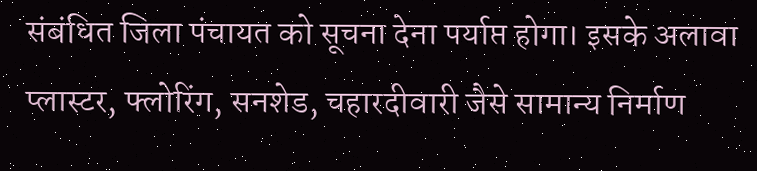संबंधित जिला पंचायत को सूचना देना पर्याप्त होगा। इसके अलावा प्लास्टर, फ्लोरिंग, सनशेड, चहारदीवारी जैसे सामान्य निर्माण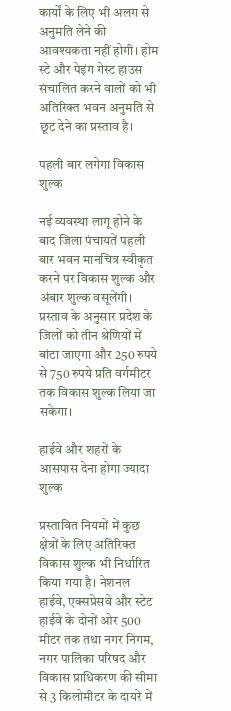कार्यों के लिए भी अलग से अनुमति लेने की आवश्यकता नहीं होगी। होम स्टे और पेइंग गेस्ट हाउस संचालित करने वालों को भी अतिरिक्त भवन अनुमति से छूट देने का प्रस्ताव है।

पहली बार लगेगा विकास शुल्क

नई व्यवस्था लागू होने के बाद जिला पंचायतें पहली बार भवन मानचित्र स्वीकृत करने पर विकास शुल्क और अंबार शुल्क वसूलेंगी। प्रस्ताव के अनुसार प्रदेश के जिलों को तीन श्रेणियों में बांटा जाएगा और 250 रुपये से 750 रुपये प्रति वर्गमीटर तक विकास शुल्क लिया जा सकेगा।

हाईवे और शहरों के आसपास देना होगा ज्यादा शुल्क

प्रस्तावित नियमों में कुछ क्षेत्रों के लिए अतिरिक्त विकास शुल्क भी निर्धारित किया गया है। नेशनल हाईवे, एक्सप्रेसवे और स्टेट हाईवे के दोनों ओर 500 मीटर तक तथा नगर निगम, नगर पालिका परिषद और विकास प्राधिकरण की सीमा से 3 किलोमीटर के दायरे में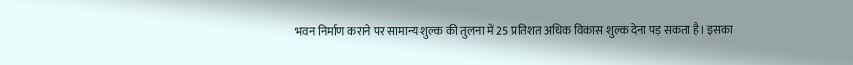भवन निर्माण कराने पर सामान्य शुल्क की तुलना में 25 प्रतिशत अधिक विकास शुल्क देना पड़ सकता है। इसका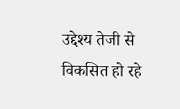उद्देश्य तेजी से विकसित हो रहे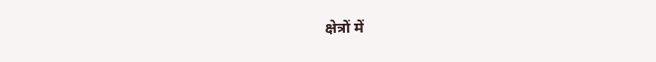क्षेत्रों में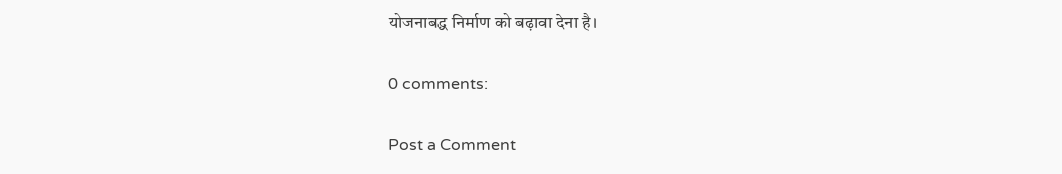योजनाबद्ध निर्माण को बढ़ावा देना है।

0 comments:

Post a Comment